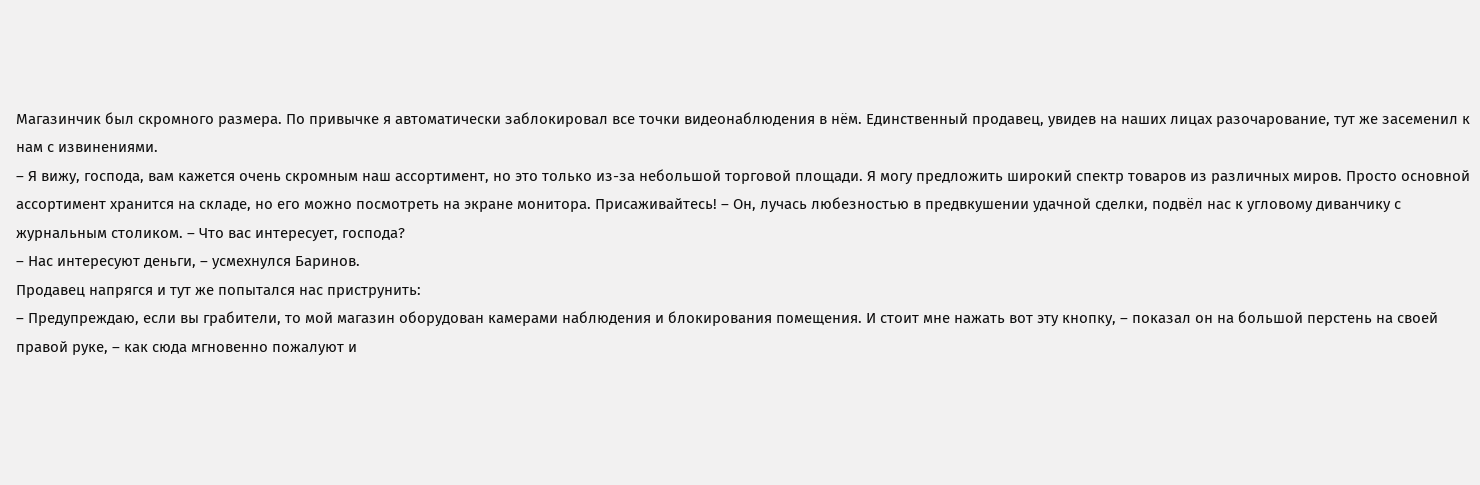Магазинчик был скромного размера. По привычке я автоматически заблокировал все точки видеонаблюдения в нём. Единственный продавец, увидев на наших лицах разочарование, тут же засеменил к нам с извинениями.
– Я вижу, господа, вам кажется очень скромным наш ассортимент, но это только из-за небольшой торговой площади. Я могу предложить широкий спектр товаров из различных миров. Просто основной ассортимент хранится на складе, но его можно посмотреть на экране монитора. Присаживайтесь! – Он, лучась любезностью в предвкушении удачной сделки, подвёл нас к угловому диванчику с журнальным столиком. – Что вас интересует, господа?
– Нас интересуют деньги, – усмехнулся Баринов.
Продавец напрягся и тут же попытался нас приструнить:
– Предупреждаю, если вы грабители, то мой магазин оборудован камерами наблюдения и блокирования помещения. И стоит мне нажать вот эту кнопку, – показал он на большой перстень на своей правой руке, – как сюда мгновенно пожалуют и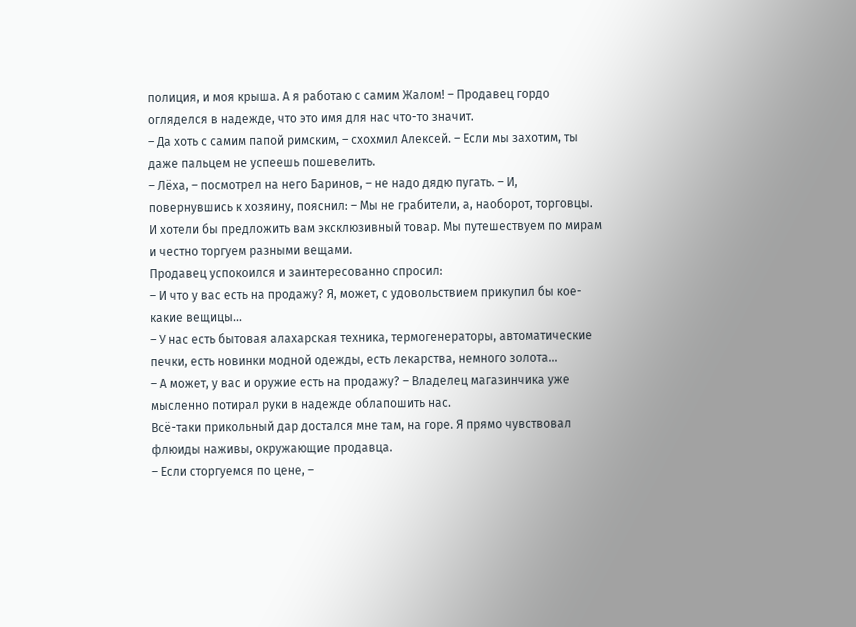полиция, и моя крыша. А я работаю с самим Жалом! – Продавец гордо огляделся в надежде, что это имя для нас что-то значит.
– Да хоть с самим папой римским, – схохмил Алексей. – Если мы захотим, ты даже пальцем не успеешь пошевелить.
– Лёха, – посмотрел на него Баринов, – не надо дядю пугать. – И, повернувшись к хозяину, пояснил: – Мы не грабители, а, наоборот, торговцы. И хотели бы предложить вам эксклюзивный товар. Мы путешествуем по мирам и честно торгуем разными вещами.
Продавец успокоился и заинтересованно спросил:
– И что у вас есть на продажу? Я, может, с удовольствием прикупил бы кое-какие вещицы…
– У нас есть бытовая алахарская техника, термогенераторы, автоматические печки, есть новинки модной одежды, есть лекарства, немного золота…
– А может, у вас и оружие есть на продажу? – Владелец магазинчика уже мысленно потирал руки в надежде облапошить нас.
Всё-таки прикольный дар достался мне там, на горе. Я прямо чувствовал флюиды наживы, окружающие продавца.
– Если сторгуемся по цене, –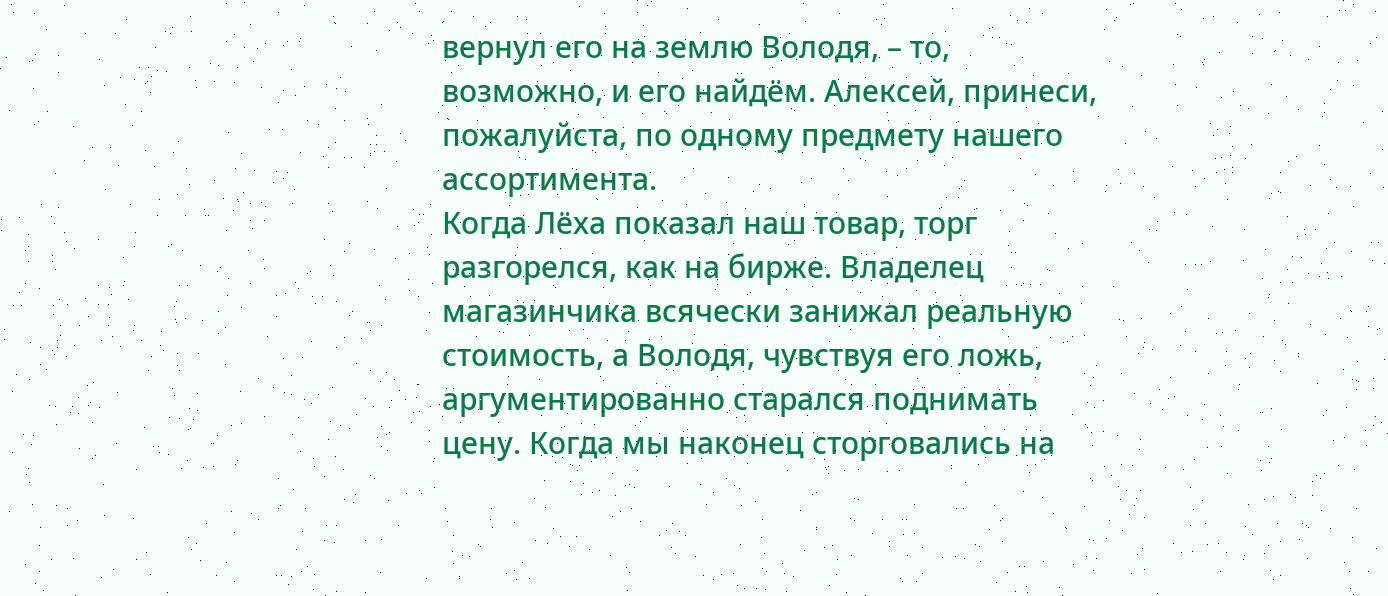вернул его на землю Володя, – то, возможно, и его найдём. Алексей, принеси, пожалуйста, по одному предмету нашего ассортимента.
Когда Лёха показал наш товар, торг разгорелся, как на бирже. Владелец магазинчика всячески занижал реальную стоимость, а Володя, чувствуя его ложь, аргументированно старался поднимать цену. Когда мы наконец сторговались на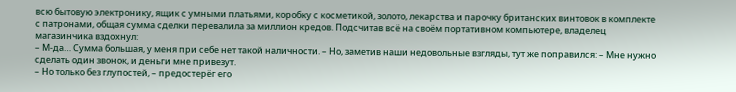всю бытовую электронику, ящик с умными платьями, коробку с косметикой, золото, лекарства и парочку британских винтовок в комплекте с патронами, общая сумма сделки перевалила за миллион кредов. Подсчитав всё на своём портативном компьютере, владелец магазинчика вздохнул:
– М-да… Сумма большая, у меня при себе нет такой наличности. – Но, заметив наши недовольные взгляды, тут же поправился: – Мне нужно сделать один звонок, и деньги мне привезут.
– Но только без глупостей, – предостерёг его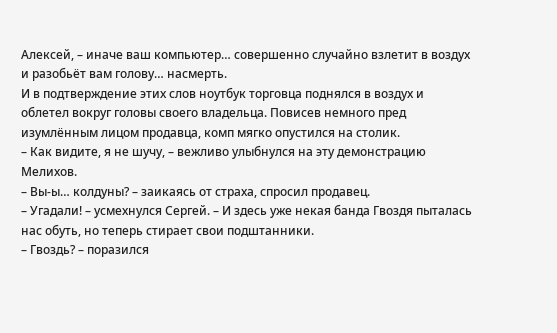Алексей, – иначе ваш компьютер… совершенно случайно взлетит в воздух и разобьёт вам голову… насмерть.
И в подтверждение этих слов ноутбук торговца поднялся в воздух и облетел вокруг головы своего владельца. Повисев немного пред изумлённым лицом продавца, комп мягко опустился на столик.
– Как видите, я не шучу, – вежливо улыбнулся на эту демонстрацию Мелихов.
– Вы-ы… колдуны? – заикаясь от страха, спросил продавец.
– Угадали! – усмехнулся Сергей. – И здесь уже некая банда Гвоздя пыталась нас обуть, но теперь стирает свои подштанники.
– Гвоздь? – поразился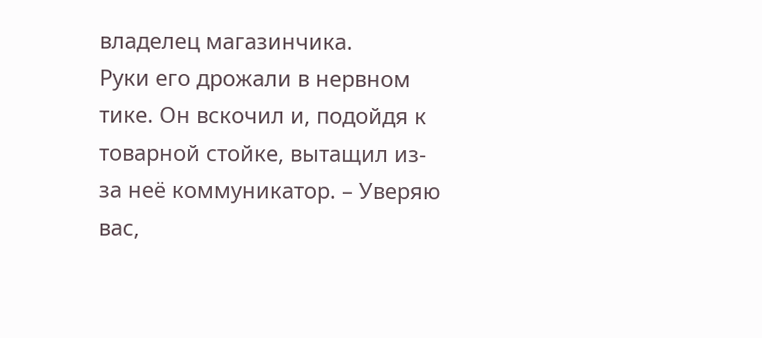владелец магазинчика.
Руки его дрожали в нервном тике. Он вскочил и, подойдя к товарной стойке, вытащил из-за неё коммуникатор. – Уверяю вас,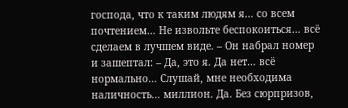господа, что к таким людям я… со всем почтением… Не извольте беспокоиться… всё сделаем в лучшем виде. – Он набрал номер и зашептал: – Да, это я. Да нет… всё нормально… Слушай, мне необходима наличность… миллион. Да. Без сюрпризов,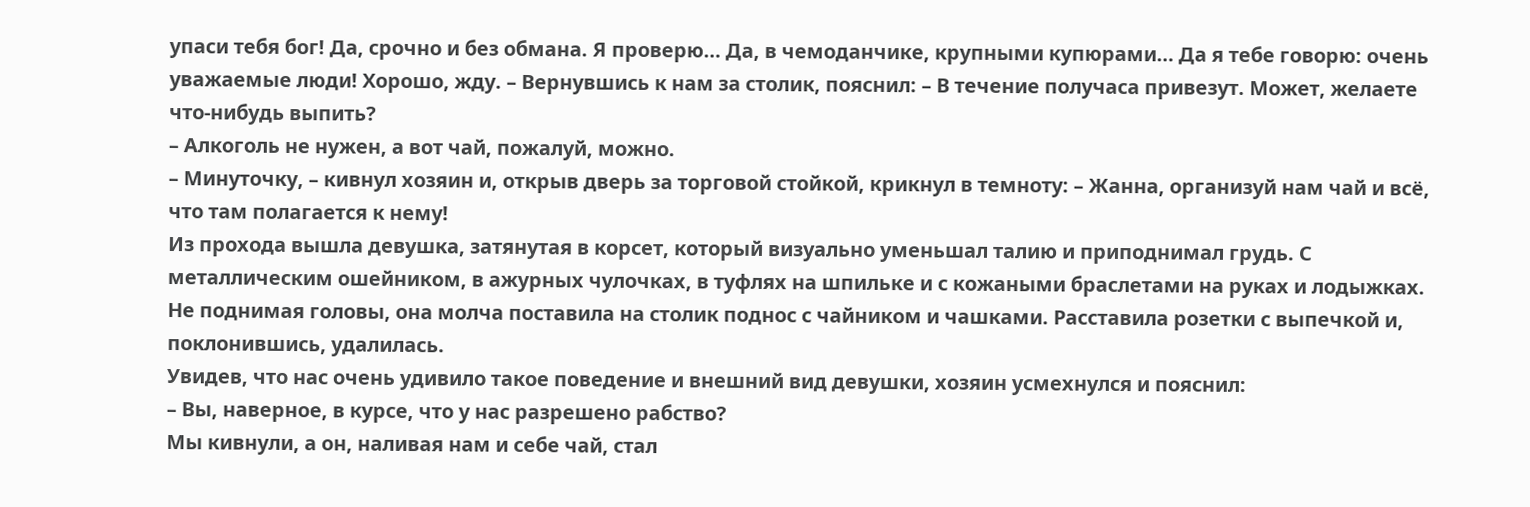упаси тебя бог! Да, срочно и без обмана. Я проверю… Да, в чемоданчике, крупными купюрами… Да я тебе говорю: очень уважаемые люди! Хорошо, жду. – Вернувшись к нам за столик, пояснил: – В течение получаса привезут. Может, желаете что-нибудь выпить?
– Алкоголь не нужен, а вот чай, пожалуй, можно.
– Минуточку, – кивнул хозяин и, открыв дверь за торговой стойкой, крикнул в темноту: – Жанна, организуй нам чай и всё, что там полагается к нему!
Из прохода вышла девушка, затянутая в корсет, который визуально уменьшал талию и приподнимал грудь. С металлическим ошейником, в ажурных чулочках, в туфлях на шпильке и с кожаными браслетами на руках и лодыжках. Не поднимая головы, она молча поставила на столик поднос с чайником и чашками. Расставила розетки с выпечкой и, поклонившись, удалилась.
Увидев, что нас очень удивило такое поведение и внешний вид девушки, хозяин усмехнулся и пояснил:
– Вы, наверное, в курсе, что у нас разрешено рабство?
Мы кивнули, а он, наливая нам и себе чай, стал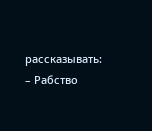рассказывать:
– Рабство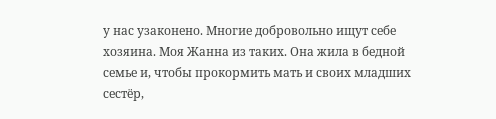у нас узаконено. Многие добровольно ищут себе хозяина. Моя Жанна из таких. Она жила в бедной семье и, чтобы прокормить мать и своих младших сестёр,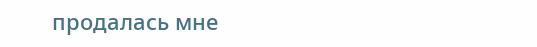продалась мне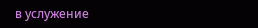в услужение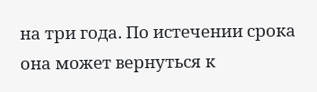на три года. По истечении срока она может вернуться к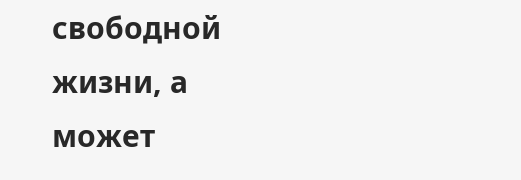свободной жизни, а может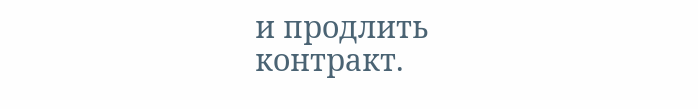и продлить контракт.